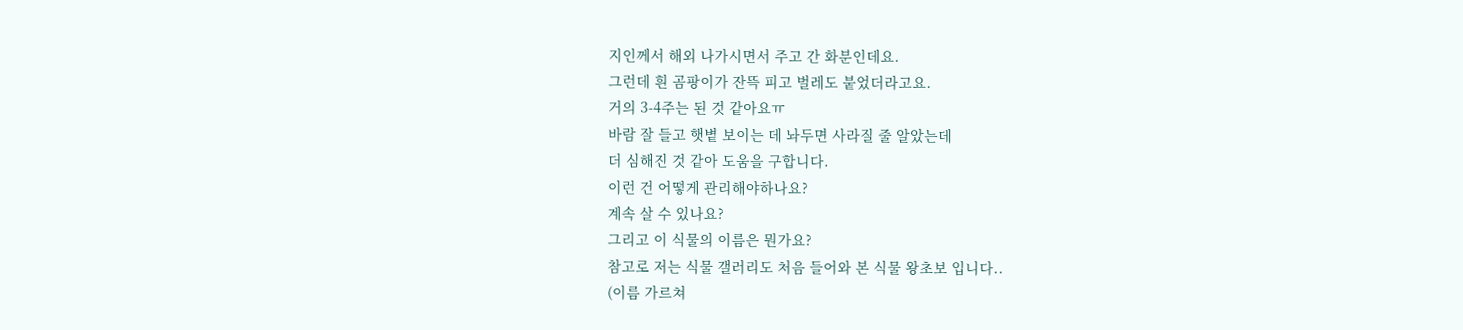지인께서 해외 나가시면서 주고 간 화분인데요.
그런데 흰 곰팡이가 잔뜩 피고 벌레도 붙었더라고요.
거의 3-4주는 된 것 같아요ㅠ
바람 잘 들고 햇볕 보이는 데 놔두면 사라질 줄 알았는데
더 심해진 것 같아 도움을 구합니다.
이런 건 어떻게 관리해야하나요?
계속 살 수 있나요?
그리고 이 식물의 이름은 뭔가요?
참고로 저는 식물 갤러리도 처음 들어와 본 식물 왕초보 입니다..
(이름 가르쳐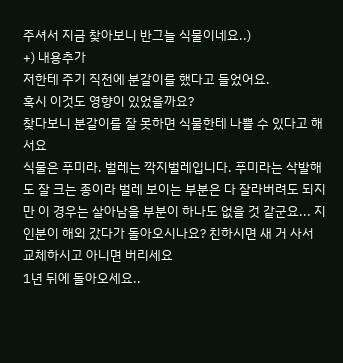주셔서 지금 찾아보니 반그늘 식물이네요..)
+) 내용추가
저한테 주기 직전에 분갈이를 했다고 들었어요.
혹시 이것도 영향이 있었을까요?
찾다보니 분갈이를 잘 못하면 식물한테 나쁠 수 있다고 해서요
식물은 푸미라. 벌레는 깍지벌레입니다. 푸미라는 삭발해도 잘 크는 종이라 벌레 보이는 부분은 다 잘라버려도 되지만 이 경우는 살아남을 부분이 하나도 없을 것 같군요... 지인분이 해외 갔다가 돌아오시나요? 친하시면 새 거 사서 교체하시고 아니면 버리세요
1년 뒤에 돌아오세요..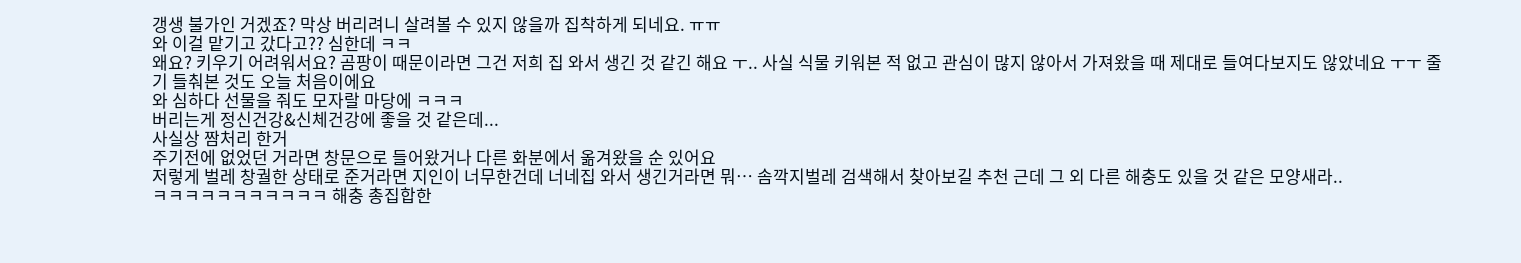갱생 불가인 거겠죠? 막상 버리려니 살려볼 수 있지 않을까 집착하게 되네요. ㅠㅠ
와 이걸 맡기고 갔다고?? 심한데 ㅋㅋ
왜요? 키우기 어려워서요? 곰팡이 때문이라면 그건 저희 집 와서 생긴 것 같긴 해요 ㅜ.. 사실 식물 키워본 적 없고 관심이 많지 않아서 가져왔을 때 제대로 들여다보지도 않았네요 ㅜㅜ 줄기 들춰본 것도 오늘 처음이에요
와 심하다 선물을 줘도 모자랄 마당에 ㅋㅋㅋ
버리는게 정신건강&신체건강에 좋을 것 같은데...
사실상 짬처리 한거
주기전에 없었던 거라면 창문으로 들어왔거나 다른 화분에서 옮겨왔을 순 있어요
저렇게 벌레 창궐한 상태로 준거라면 지인이 너무한건데 너네집 와서 생긴거라면 뭐… 솜깍지벌레 검색해서 찾아보길 추천 근데 그 외 다른 해충도 있을 것 같은 모양새라..
ㅋㅋㅋㅋㅋㅋㅋㅋㅋㅋㅋ 해충 총집합한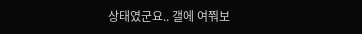상태였군요.. 갤에 여쭤보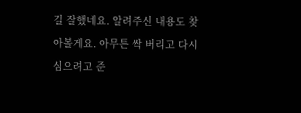길 잘했네요. 알려주신 내용도 찾아볼게요. 아무튼 싹 버리고 다시 심으려고 준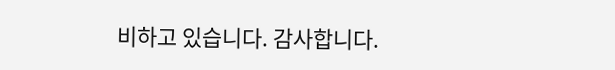비하고 있습니다. 감사합니다.